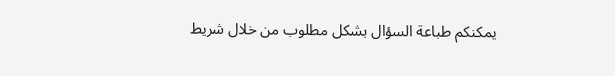يمكنكم طباعة السؤال بشكل مطلوب من خلال شريط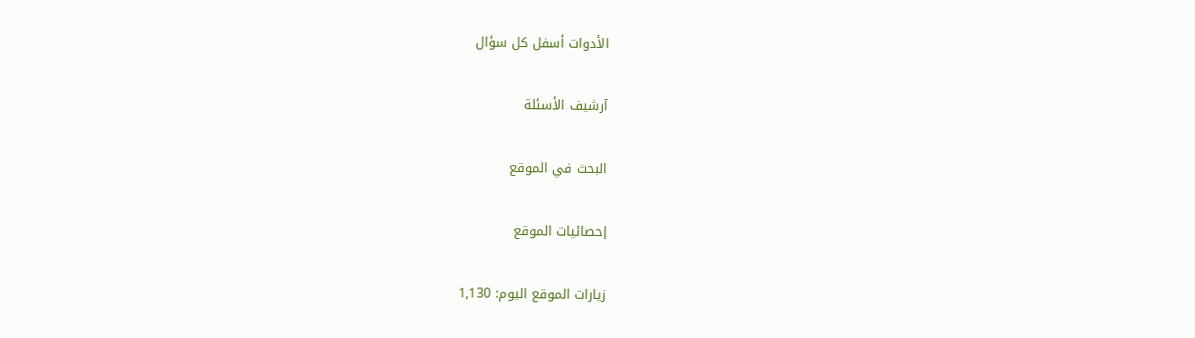الأدوات أسفل كل سؤال

آرشيف الأسئلة

البحث في الموقع

إحصائيات الموقع

زيارات الموقع اليوم: 1,130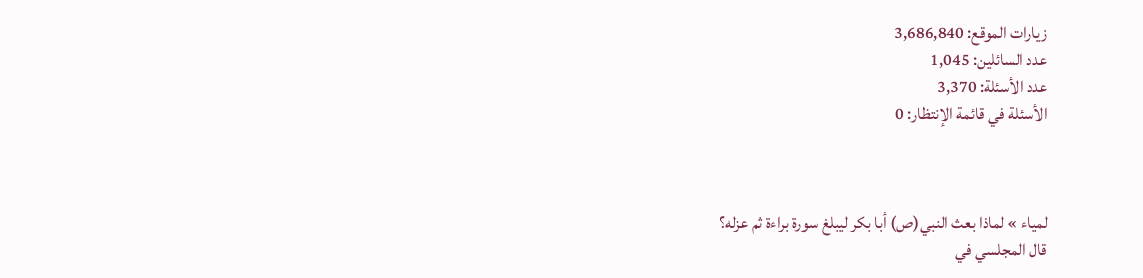زيارات الموقع: 3,686,840
عدد السائلين: 1,045
عدد الأسئلة: 3,370
الأسئلة في قائمة الإنتظار: 0



لمياء » لماذا بعث النبي(ص) أبا بكر ليبلغ سورة براءة ثم عزله؟
قال المجلسي في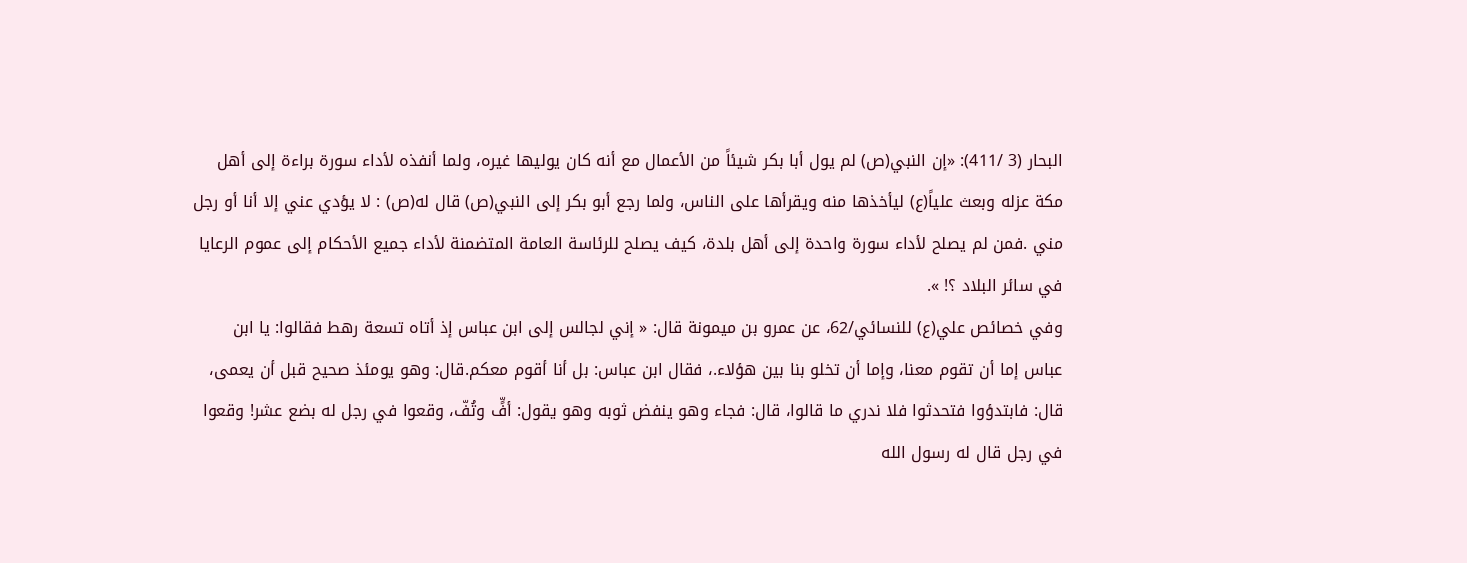البحار (3 /411): «إن النبي(ص) لم يول أبا بكر شيئاً من الأعمال مع أنه كان يوليها غيره، ولما أنفذه لأداء سورة براءة إلى أهل مكة عزله وبعث علياً(ع) ليأخذها منه ويقرأها على الناس، ولما رجع أبو بكر إلى النبي(ص) قال له(ص) : لا يؤدي عني إلا أنا أو رجل مني .فمن لم يصلح لأداء سورة واحدة إلى أهل بلدة، كيف يصلح للرئاسة العامة المتضمنة لأداء جميع الأحكام إلى عموم الرعايا في سائر البلاد ؟! ».
وفي خصائص علي(ع) للنسائي/62، عن عمرو بن ميمونة قال: « إني لجالس إلى ابن عباس إذ أتاه تسعة رهط فقالوا: يا ابن عباس إما أن تقوم معنا، وإما أن تخلو بنا بين هؤلاء.، فقال ابن عباس: بل أنا أقوم معكم.قال: وهو يومئذ صحيح قبل أن يعمى، قال: فابتدؤوا فتحدثوا فلا ندري ما قالوا، قال: فجاء وهو ينفض ثوبه وهو يقول: أفٍّ وتُفّ، وقعوا في رجل له بضع عشر! وقعوا في رجل قال له رسول الله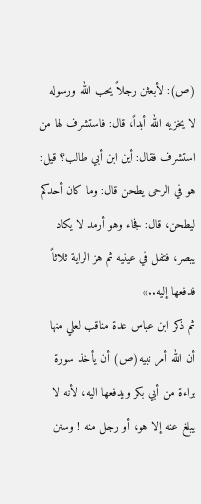(ص): لأبعثن رجلاً يحب الله ورسوله لا يخزيه الله أبداً، قال: فاستشرف لها من استشرف فقال: أين ابن أبي طالب؟ قيل: هو في الرحى يطحن قال: وما كان أحدكم ليطحن، قال: فجاء وهو أرمد لا يكاد يبصر، فتفل في عينيه ثم هز الراية ثلاثاً فدفعها إليه..»
ثم ذكر ابن عباس عدة مناقب لعلي منها أن الله أمر نبيه(ص) أن يأخذ سورة براءة من أبي بكر ويدفعها اليه، لأنه لا يبلغ عنه إلا هو، أو رجل منه ! وسنن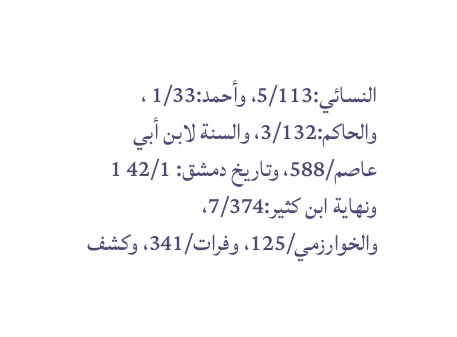النسائي:5/113، وأحمد:1/33 ، والحاكم:3/132، والسنة لابن أبي عاصم/588، وتاريخ دمشق: 42/1 1 ونهاية ابن كثير:7/374، والخوارزمي/125، وفرات/341، وكشف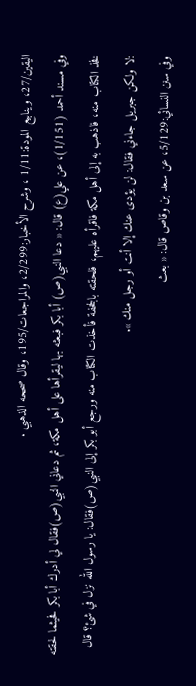اليقين/27، وينابيع المودة:1/11 ، وشرح الأخبار:2/299، والمراجعات/195، وقال صححه الذهبي .
وفي مسند أحمد (1/151)، عن علي(ع) قال: « دعا النبي(ص) أبا بكر فبعثه بها ليقرأها على أهل مكة، ثم دعاني النبي(ص)فقال لي أدرك أبا بكر فحيثما لحقته فخذ الكتاب منه، فاذهب به إلى أهل مكة فاقرأه عليهم، فلحقته بالجحفة فأخذت الكتاب منه ورجع أبو بكر إلى النبي(ص)فقال: يا رسول الله نزل في شئ؟ قال :لا ولكن جبريل جاءني فقال: لن يؤدى عنك إلا أنت أو رجل منك ».
وفي سنن النسائي:5/129، عن سعد بن وقاص قال: « بعث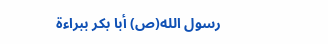رسول الله(ص) أبا بكر ببراءة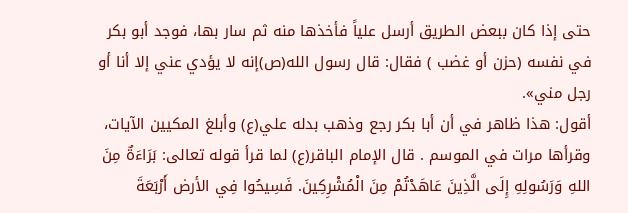حتى إذا كان ببعض الطريق أرسل علياً فأخذها منه ثم سار بها، فوجد أبو بكر في نفسه (حزن أو غضب ) فقال: قال رسول الله(ص)إنه لا يؤدي عني إلا أنا أو رجل مني».
أقول: هذا ظاهر في أن أبا بكر رجع وذهب بدله علي(ع) وأبلغ المكيين الآيات، وقرأها مرات في الموسم . قال الإمام الباقر(ع) لما قرأ قوله تعالى: بَرَاءَةٌ مِنَ اللهِ وَرَسُولِهِ إِلَى الَّذِينَ عَاهَدْتُمْ مِنَ الْمُشْرِكِينَ. فَسِيحُوا فِي الأرض أَرْبَعَةَ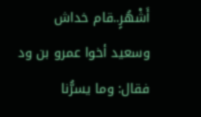أَشْهُرٍ..قام خداش وسعيد أخوا عمرو بن ود فقال: وما يسرُّنا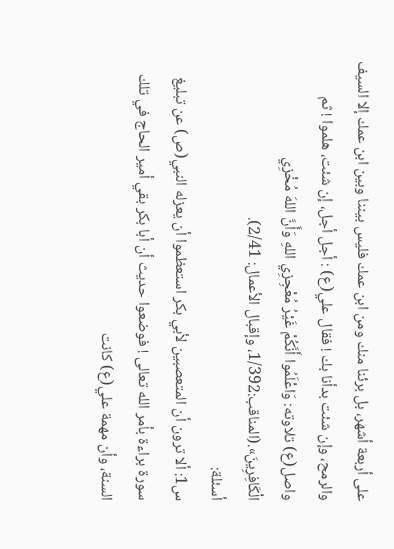على أربعة أشهر، بل برئنا منك ومن ابن عمك فليس بيننا وبين ابن عمك إلا السيف والرمح، وإن شئت بدأنا بك ! فقال علي(ع) : أجل أجل، إن شئت، هلموا ! ثم واصل(ع) تلاوته: وَاعْلَمُوا أَنَّكُمْ غَيْرُ مُعْجِزِي اللهِ وَأَنَّ اللهَ مُخْزِي الْكَافِرِينَ».(المناقب:1/392، وإقبال الأعمال: 2/41).
أسئلة:
س1: ألا ترون أن المتعصبين لأبي بكر استعظموا أن يعزله النبي(ص) عن تبليغ سورة براءة بأمر الله تعالى ! فوضعوا حديث أن أبا بكر بقي أمير الحاج في تلك السنة، وأن مهمة علي(ع) كانت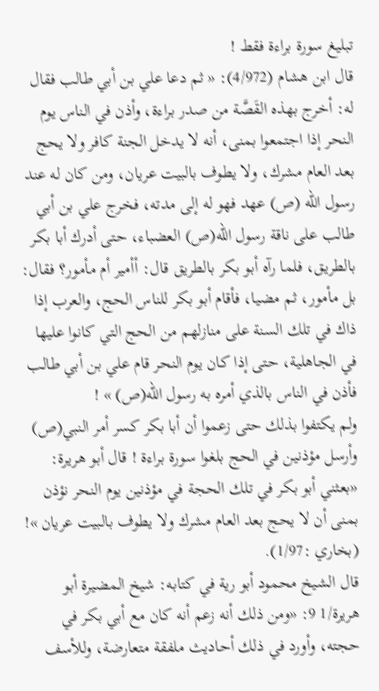تبليغ سورة براءة فقط !
قال ابن هشام (4/972): « ثم دعا علي بن أبي طالب فقال له: أخرج بهذه القَصَّة من صدر براءة، وأذن في الناس يوم النحر إذا اجتمعوا بمنى، أنه لا يدخل الجنة كافر ولا يحج بعد العام مشرك، ولا يطوف بالبيت عريان، ومن كان له عند رسول الله (ص) عهد فهو له إلى مدته، فخرج علي بن أبي طالب على ناقة رسول الله(ص) العضباء، حتى أدرك أبا بكر بالطريق، فلما رآه أبو بكر بالطريق قال: أأمير أم مأمور؟ فقال: بل مأمور، ثم مضيا، فأقام أبو بكر للناس الحج، والعرب إذا ذاك في تلك السنة على منازلهم من الحج التي كانوا عليها في الجاهلية، حتى إذا كان يوم النحر قام علي بن أبي طالب فأذن في الناس بالذي أمره به رسول الله(ص) » !
ولم يكتفوا بذلك حتى زعموا أن أبا بكر كسر أمر النبي(ص) وأرسل مؤذنين في الحج بلغوا سورة براءة ! قال أبو هريرة: «بعثني أبو بكر في تلك الحجة في مؤذنين يوم النحر نؤذن بمنى أن لا يحج بعد العام مشرك ولا يطوف بالبيت عريان »! (بخاري :1/97).
قال الشيخ محمود أبو رية في كتابه: شيخ المضيرة أبو هريرة/1 9: «ومن ذلك أنه زعم أنه كان مع أبي بكر في حجته، وأورد في ذلك أحاديث ملفقة متعارضة، وللأسف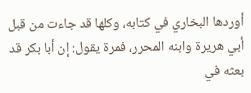أوردها البخاري في كتابه، وكلها قد جاءت من قبل أبي هريرة وابنه المحرر، فمرة يقول: إن أبا بكر قد بعثه في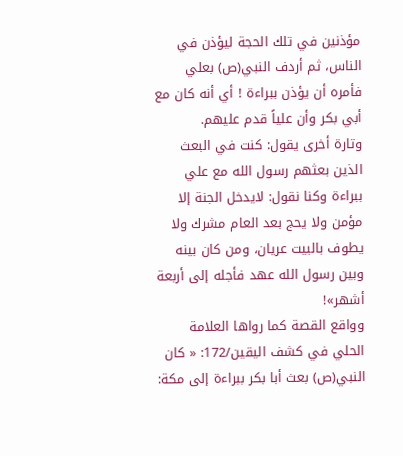مؤذنين في تلك الحجة ليؤذن في الناس، ثم أردف النبي(ص) بعلي فأمره أن يؤذن ببراءة ! أي أنه كان مع أبي بكر وأن علياً قدم عليهم.
وتارة أخرى يقول: كنت في البعث الذين بعثهم رسول الله مع علي ببراءة وكنا نقول: لايدخل الجنة إلا مؤمن ولا يحج بعد العام مشرك ولا يطوف بالبيت عريان، ومن كان بينه وبين رسول الله عهد فأجله إلى أربعة أشهر»!
وواقع القصة كما رواها العلامة الحلي في كشف اليقين/172: « كان النبي(ص) بعث أبا بكر ببراءة إلى مكة: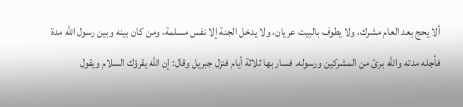ألا يحج بعد العام مشرك، ولا يطوف بالبيت عريان، ولا يدخل الجنة إلا نفس مسلمة، ومن كان بينه وبين رسول الله مدة فأجله مدته والله برئ من المشركين ورسوله. فسار بها ثلاثة أيام فنزل جبريل وقال: إن الله يقرؤك السلام ويقول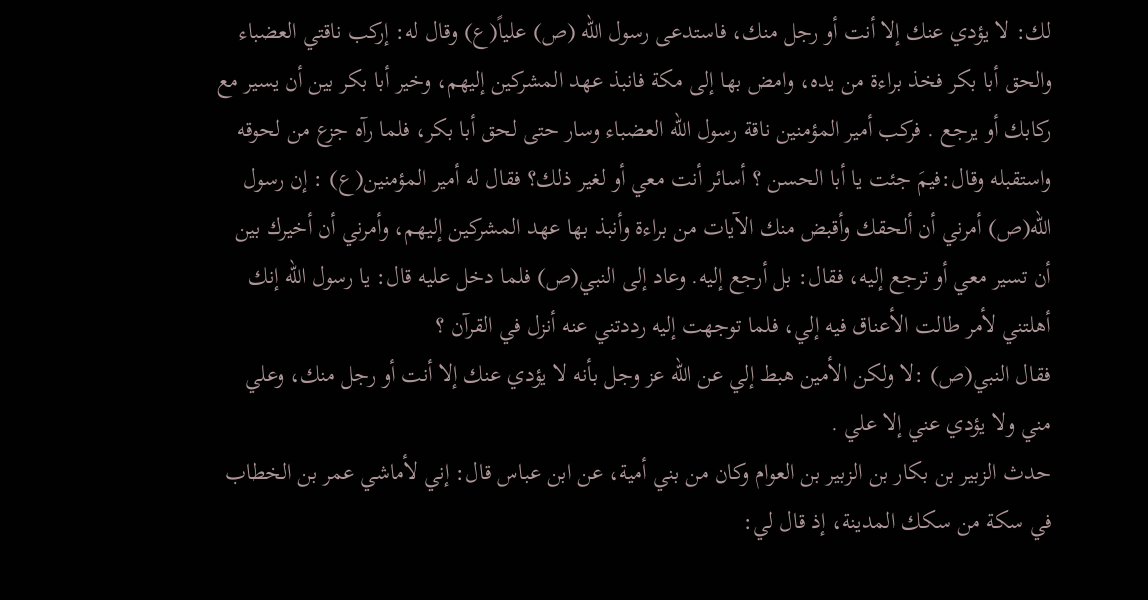لك: لا يؤدي عنك إلا أنت أو رجل منك، فاستدعى رسول الله (ص) علياً(ع) وقال له: إركب ناقتي العضباء والحق أبا بكر فخذ براءة من يده، وامض بها إلى مكة فانبذ عهد المشركين إليهم، وخير أبا بكر بين أن يسير مع ركابك أو يرجع . فركب أمير المؤمنين ناقة رسول الله العضباء وسار حتى لحق أبا بكر، فلما رآه جزع من لحوقه واستقبله وقال:فيمَ جئت يا أبا الحسن ؟ أسائر أنت معي أو لغير ذلك؟ فقال له أمير المؤمنين(ع) : إن رسول الله(ص) أمرني أن ألحقك وأقبض منك الآيات من براءة وأنبذ بها عهد المشركين إليهم، وأمرني أن أخيرك بين أن تسير معي أو ترجع إليه، فقال: بل أرجع إليه. وعاد إلى النبي(ص) فلما دخل عليه قال: يا رسول الله إنك أهلتني لأمر طالت الأعناق فيه إلي، فلما توجهت إليه رددتني عنه أنزل في القرآن ؟
فقال النبي(ص) :لا ولكن الأمين هبط إلي عن الله عز وجل بأنه لا يؤدي عنك إلا أنت أو رجل منك، وعلي مني ولا يؤدي عني إلا علي .
حدث الزبير بن بكار بن الزبير بن العوام وكان من بني أمية، عن ابن عباس قال: إني لأماشي عمر بن الخطاب في سكة من سكك المدينة، إذ قال لي: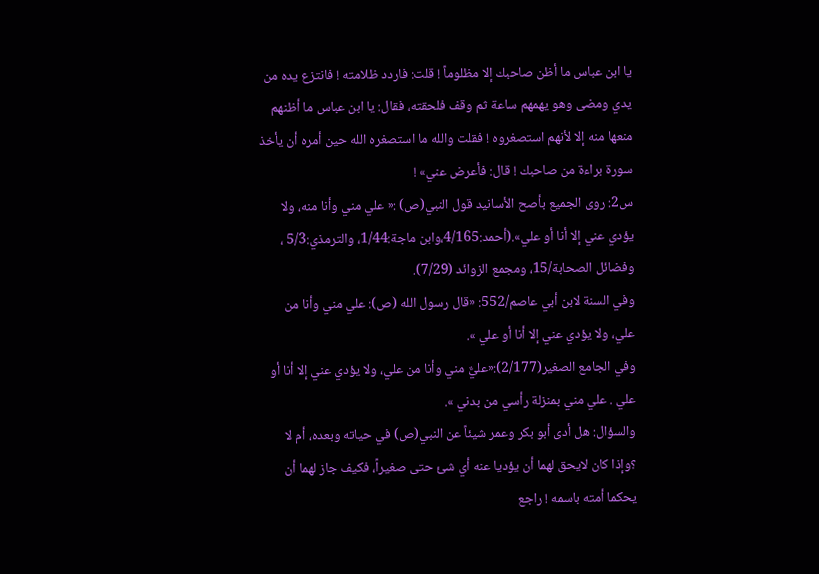يا ابن عباس ما أظن صاحبك إلا مظلوماً ! قلت: فاردد ظلامته ! فانتزع يده من يدي ومضى وهو يهمهم ساعة ثم وقف فلحقته، فقال: يا ابن عباس ما أظنهم منعها منه إلا لأنهم استصغروه ! فقلت والله ما استصغره الله حين أمره أن يأخذ سورة براءة من صاحبك ! قال: فأعرض عني» !
س2: روى الجميع بأصح الأسانيد قول النبي(ص) :« علي مني وأنا منه، ولا يؤدي عني إلا أنا أو علي».(أحمد:4/165،وابن ماجة:1/44، والترمذي:5/3 ، وفضائل الصحابة/15، ومجمع الزوائد (7/29).
وفي السنة لابن أبي عاصم/552: «قال رسول الله (ص): علي مني وأنا من علي، ولا يؤدي عني إلا أنا أو علي ».
وفي الجامع الصغير(2/177):«عليٌّ مني وأنا من علي، ولا يؤدي عني إلا أنا أو علي . علي مني بمنزلة رأسي من بدني ».
والسؤال: هل أدى أبو بكر وعمر شيئاً عن النبي(ص) في حياته وبعده، أم لا ؟وإذا كان لايحق لهما أن يؤديا عنه أي شئ حتى صغيراً، فكيف جاز لهما أن يحكما أمته باسمه ! راجع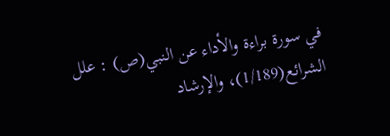في سورة براءة والأداء عن النبي(ص) : علل الشرائع(1/189)، والإرشاد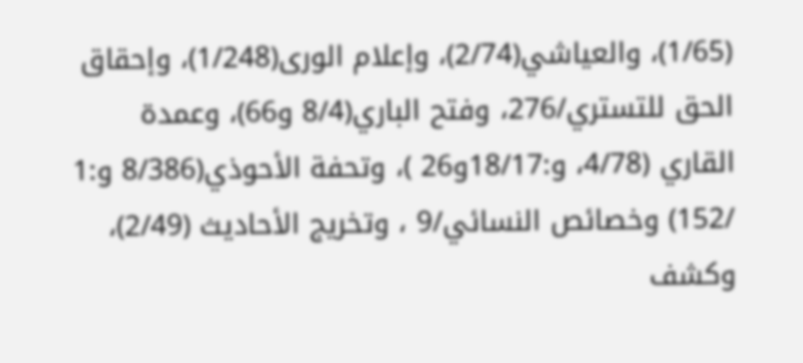(1/65)، والعياشي(2/74)، وإعلام الورى(1/248)، وإحقاق الحق للتستري/276، وفتح الباري(8/4 و66)، وعمدة القاري (4/78، و:18/17و26 )، وتحفة الأحوذي(8/386 و:1 /152) وخصائص النسائي/9 ، وتخريج الأحاديث (2/49)، وكشف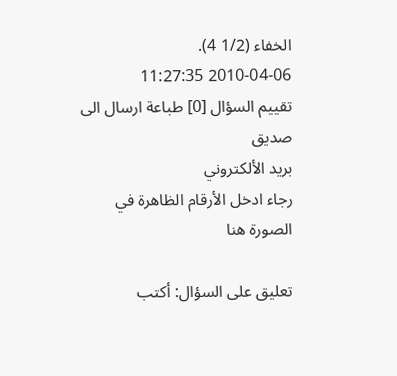الخفاء (1/2 4).
2010-04-06 11:27:35
تقييم السؤال [0] طباعة ارسال الى صديق
بريد الألكتروني
رجاء ادخل الأرقام الظاهرة في الصورة هنا

تعليق على السؤال: أكتب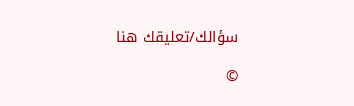سؤالك/تعليقك هنا

©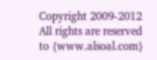Copyright 2009-2012 All rights are reserved to {www.alsoal.com}